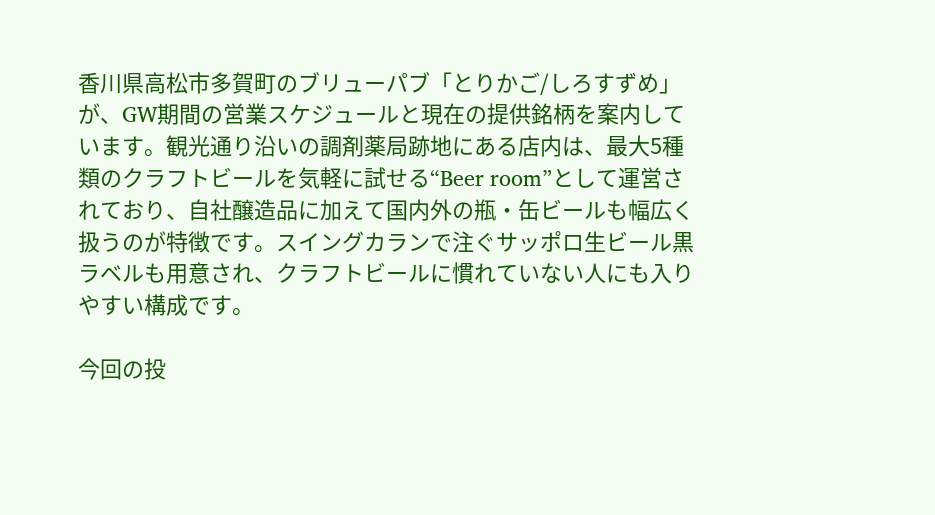香川県高松市多賀町のブリューパブ「とりかご/しろすずめ」が、GW期間の営業スケジュールと現在の提供銘柄を案内しています。観光通り沿いの調剤薬局跡地にある店内は、最大5種類のクラフトビールを気軽に試せる“Beer room”として運営されており、自社醸造品に加えて国内外の瓶・缶ビールも幅広く扱うのが特徴です。スイングカランで注ぐサッポロ生ビール黒ラベルも用意され、クラフトビールに慣れていない人にも入りやすい構成です。

今回の投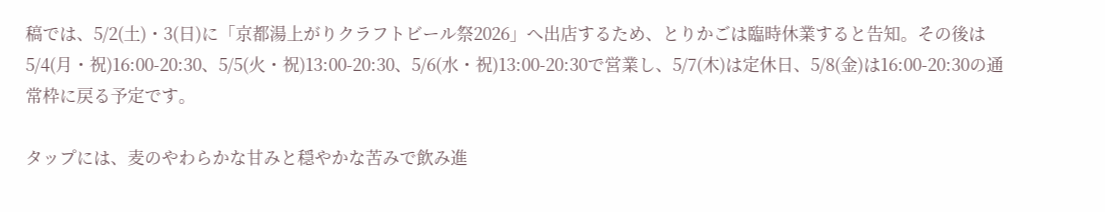稿では、5/2(土)・3(日)に「京都湯上がりクラフトビール祭2026」へ出店するため、とりかごは臨時休業すると告知。その後は5/4(月・祝)16:00-20:30、5/5(火・祝)13:00-20:30、5/6(水・祝)13:00-20:30で営業し、5/7(木)は定休日、5/8(金)は16:00-20:30の通常枠に戻る予定です。

タップには、麦のやわらかな甘みと穏やかな苦みで飲み進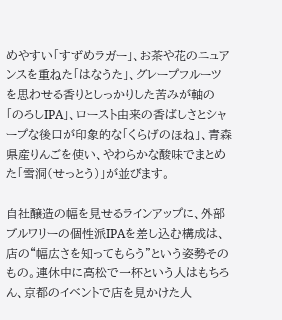めやすい「すずめラガー」、お茶や花のニュアンスを重ねた「はなうた」、グレープフルーツを思わせる香りとしっかりした苦みが軸の「のろしIPA」、ロースト由来の香ばしさとシャープな後口が印象的な「くらげのほね」、青森県産りんごを使い、やわらかな酸味でまとめた「雪洞(せっとう)」が並びます。

自社醸造の幅を見せるラインアップに、外部ブルワリーの個性派IPAを差し込む構成は、店の“幅広さを知ってもらう”という姿勢そのもの。連休中に高松で一杯という人はもちろん、京都のイベントで店を見かけた人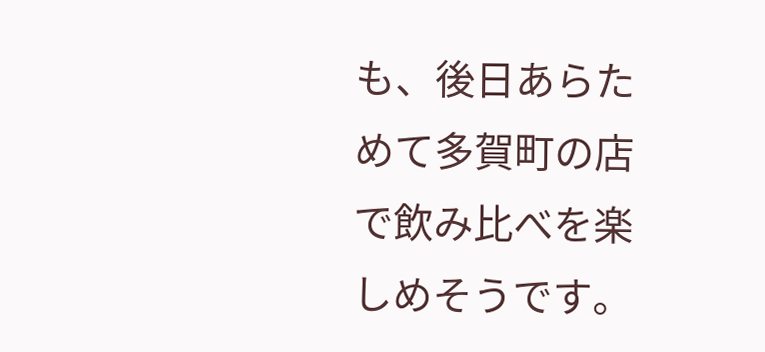も、後日あらためて多賀町の店で飲み比べを楽しめそうです。